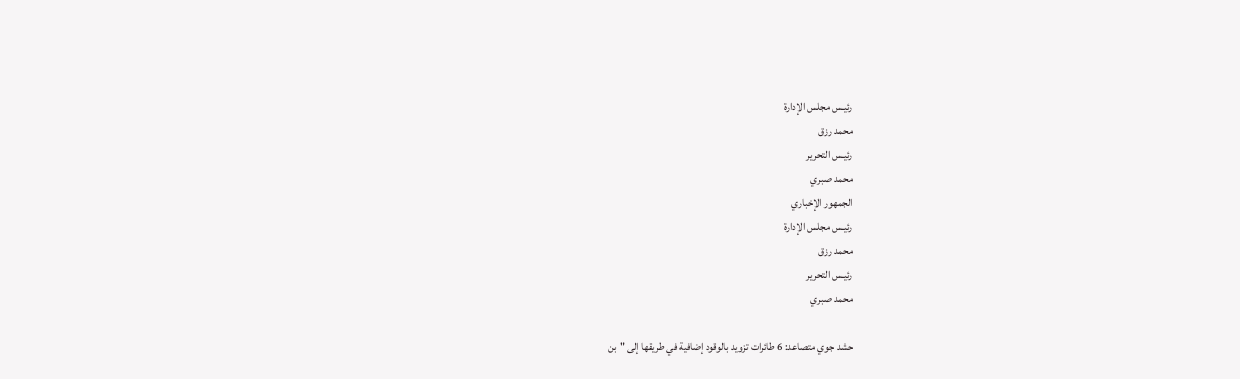رئيـس مجلس الإدارة
محمد رزق
رئيـس التحرير
محمد صبري
الجمهور الإخباري
رئيـس مجلس الإدارة
محمد رزق
رئيـس التحرير
محمد صبري

حشد جوي متصاعد: 6 طائرات تزويد بالوقود إضافية في طريقها إلى "بن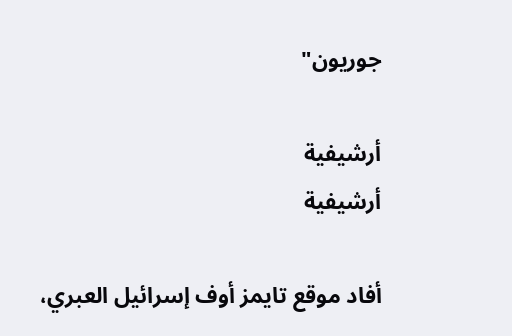جوريون"

أرشيفية
أرشيفية

أفاد موقع تايمز أوف إسرائيل العبري،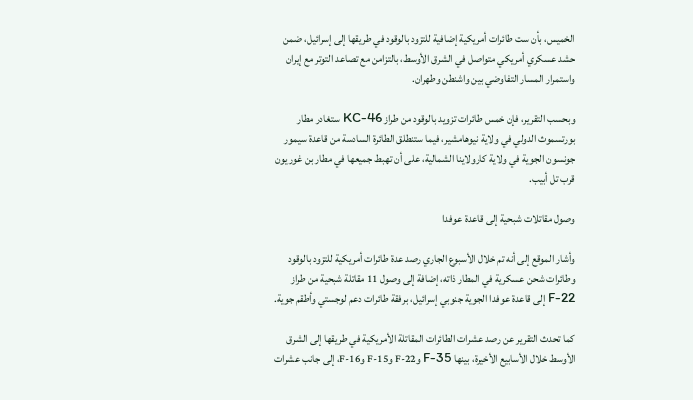الخميس، بأن ست طائرات أمريكية إضافية للتزود بالوقود في طريقها إلى إسرائيل، ضمن حشد عسكري أمريكي متواصل في الشرق الأوسط، بالتزامن مع تصاعد التوتر مع إيران واستمرار المسار التفاوضي بين واشنطن وطهران.

وبحسب التقرير، فإن خمس طائرات تزويد بالوقود من طراز KC-46 ستغادر مطار بورتسموث الدولي في ولاية نيوهامشير، فيما ستنطلق الطائرة السادسة من قاعدة سيمور جونسون الجوية في ولاية كارولاينا الشمالية، على أن تهبط جميعها في مطار بن غوريون قرب تل أبيب.

وصول مقاتلات شبحية إلى قاعدة عوفدا

وأشار الموقع إلى أنه تم خلال الأسبوع الجاري رصد عدة طائرات أمريكية للتزود بالوقود وطائرات شحن عسكرية في المطار ذاته، إضافة إلى وصول 11 مقاتلة شبحية من طراز F-22 إلى قاعدة عوفدا الجوية جنوبي إسرائيل، برفقة طائرات دعم لوجستي وأطقم جوية.

كما تحدث التقرير عن رصد عشرات الطائرات المقاتلة الأمريكية في طريقها إلى الشرق الأوسط خلال الأسابيع الأخيرة، بينها F-35 وF-22 وF-15 وF-16، إلى جانب عشرات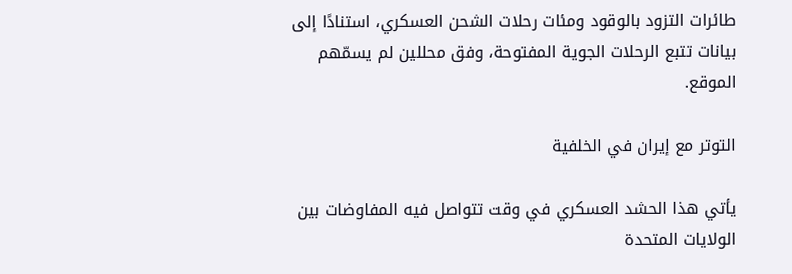طائرات التزود بالوقود ومئات رحلات الشحن العسكري، استنادًا إلى بيانات تتبع الرحلات الجوية المفتوحة، وفق محللين لم يسمّهم الموقع.

التوتر مع إيران في الخلفية

يأتي هذا الحشد العسكري في وقت تتواصل فيه المفاوضات بين الولايات المتحدة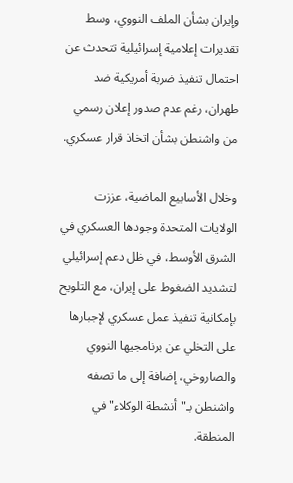وإيران بشأن الملف النووي، وسط تقديرات إعلامية إسرائيلية تتحدث عن احتمال تنفيذ ضربة أمريكية ضد طهران، رغم عدم صدور إعلان رسمي من واشنطن بشأن اتخاذ قرار عسكري.

وخلال الأسابيع الماضية، عززت الولايات المتحدة وجودها العسكري في الشرق الأوسط، في ظل دعم إسرائيلي لتشديد الضغوط على إيران، مع التلويح بإمكانية تنفيذ عمل عسكري لإجبارها على التخلي عن برنامجيها النووي والصاروخي، إضافة إلى ما تصفه واشنطن بـ"أنشطة الوكلاء" في المنطقة.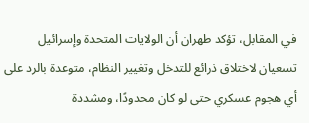في المقابل، تؤكد طهران أن الولايات المتحدة وإسرائيل تسعيان لاختلاق ذرائع للتدخل وتغيير النظام، متوعدة بالرد على أي هجوم عسكري حتى لو كان محدودًا، ومشددة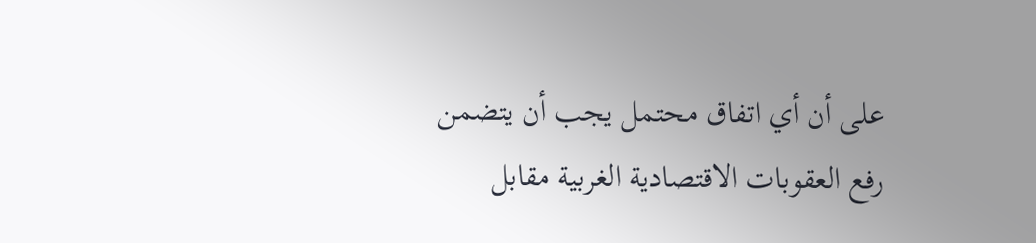على أن أي اتفاق محتمل يجب أن يتضمن رفع العقوبات الاقتصادية الغربية مقابل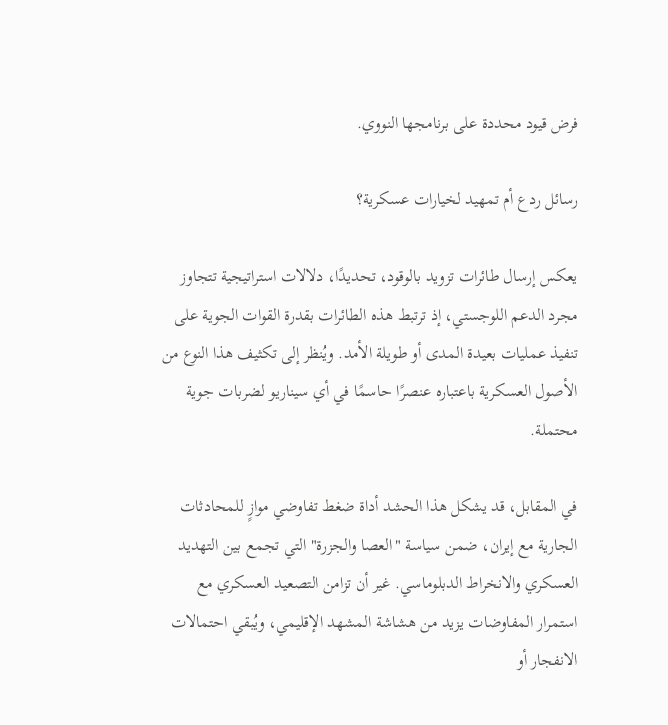فرض قيود محددة على برنامجها النووي.

رسائل ردع أم تمهيد لخيارات عسكرية؟

يعكس إرسال طائرات تزويد بالوقود، تحديدًا، دلالات استراتيجية تتجاوز مجرد الدعم اللوجستي، إذ ترتبط هذه الطائرات بقدرة القوات الجوية على تنفيذ عمليات بعيدة المدى أو طويلة الأمد. ويُنظر إلى تكثيف هذا النوع من الأصول العسكرية باعتباره عنصرًا حاسمًا في أي سيناريو لضربات جوية محتملة.

في المقابل، قد يشكل هذا الحشد أداة ضغط تفاوضي موازٍ للمحادثات الجارية مع إيران، ضمن سياسة "العصا والجزرة" التي تجمع بين التهديد العسكري والانخراط الدبلوماسي. غير أن تزامن التصعيد العسكري مع استمرار المفاوضات يزيد من هشاشة المشهد الإقليمي، ويُبقي احتمالات الانفجار أو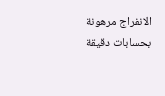الانفراج مرهونة بحسابات دقيقة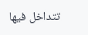تتداخل فيها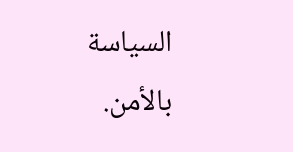السياسة بالأمن.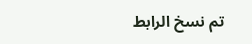تم نسخ الرابط